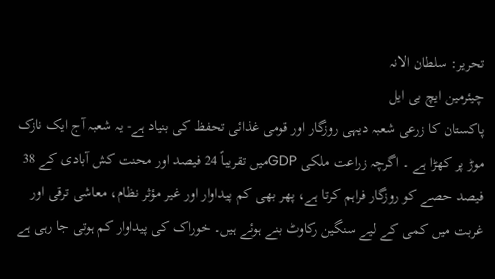تحریر: سلطان الانہ
چیئرمین ایچ بی ایل
پاکستان کا زرعی شعبہ دیہی روزگار اور قومی غذائی تحفظ کی بنیاد ہے- یہ شعبہ آج ایک نازک موڑ پر کھڑا ہے ۔ اگرچہ زراعت ملکی GDPمیں تقریباً 24 فیصد اور محنت کش آبادی کے 38 فیصد حصے کو روزگار فراہم کرتا ہے، پھر بھی کم پیداوار اور غیر مؤثر نظام، معاشی ترقی اور غربت میں کمی کے لیے سنگین رکاوٹ بنے ہوئے ہیں۔ خوراک کی پیداوار کم ہوتی جا رہی ہے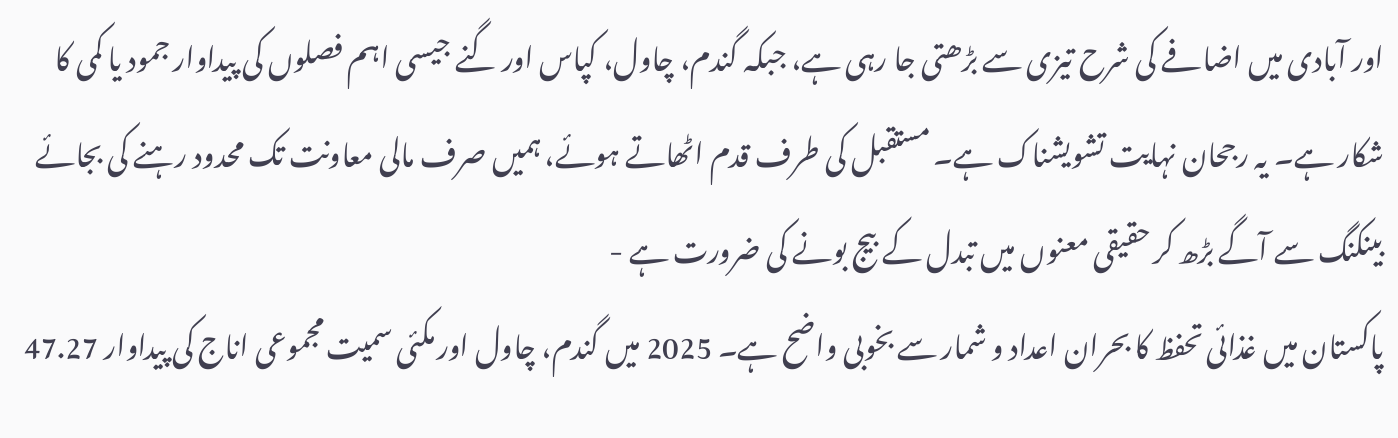اور آبادی میں اضافے کی شرح تیزی سے بڑھتی جا رہی ہے، جبکہ گندم، چاول، کپاس اور گنے جیسی اہم فصلوں کی پیداوار جمود یا کمی کا شکار ہے۔ یہ رجحان نہایت تشویشناک ہے۔ مستقبل کی طرف قدم اٹھاتے ہوئے، ہمیں صرف مالی معاونت تک محدود رہنے کی بجائے بینکنگ سے آگے بڑھ کر حقیقی معنوں میں تبدل کے بیج بونے کی ضرورت ہے -
پاکستان میں غذائی تحفظ کا بحران اعداد و شمار سے بخوبی واضح ہے۔ 2025 میں گندم، چاول اور مکئی سمیت مجموعی اناج کی پیداوار 47.27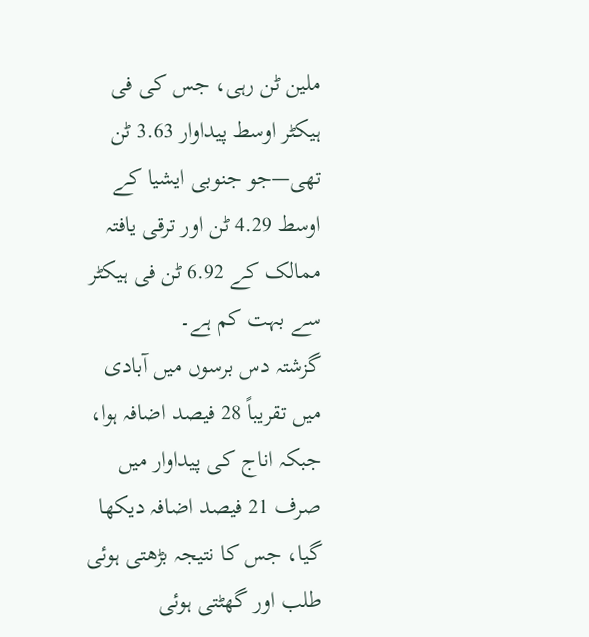ملین ٹن رہی، جس کی فی ہیکٹر اوسط پیداوار 3.63 ٹن تھی—جو جنوبی ایشیا کے اوسط 4.29 ٹن اور ترقی یافتہ ممالک کے 6.92 ٹن فی ہیکٹر سے بہت کم ہے۔
گزشتہ دس برسوں میں آبادی میں تقریباً 28 فیصد اضافہ ہوا، جبکہ اناج کی پیداوار میں صرف 21 فیصد اضافہ دیکھا گیا، جس کا نتیجہ بڑھتی ہوئی طلب اور گھٹتی ہوئی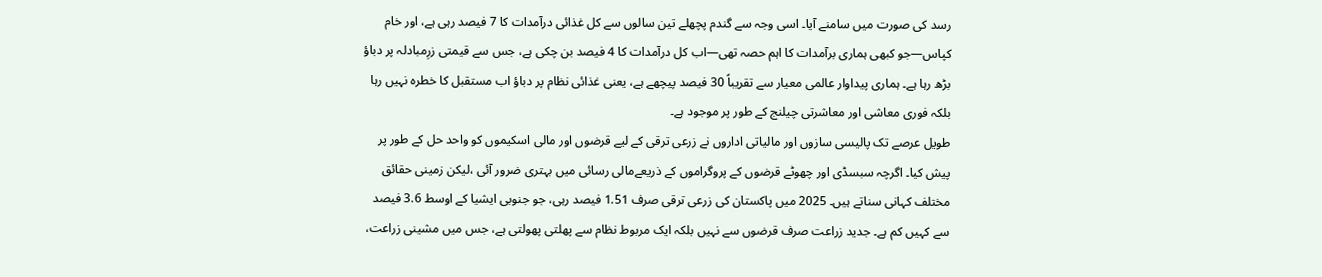رسد کی صورت میں سامنے آیا۔ اسی وجہ سے گندم پچھلے تین سالوں سے کل غذائی درآمدات کا 7 فیصد رہی ہے، اور خام کپاس—جو کبھی ہماری برآمدات کا اہم حصہ تھی—اب کل درآمدات کا 4 فیصد بن چکی ہے، جس سے قیمتی زرِمبادلہ پر دباؤ بڑھ رہا ہے۔ ہماری پیداوار عالمی معیار سے تقریباً 30 فیصد پیچھے ہے، یعنی غذائی نظام پر دباؤ اب مستقبل کا خطرہ نہیں رہا بلکہ فوری معاشی اور معاشرتی چیلنج کے طور پر موجود ہے۔
طویل عرصے تک پالیسی سازوں اور مالیاتی اداروں نے زرعی ترقی کے لیے قرضوں اور مالی اسکیموں کو واحد حل کے طور پر پیش کیا۔ اگرچہ سبسڈی اور چھوٹے قرضوں کے پروگراموں کے ذریعےمالی رسائی میں بہتری ضرور آئی ،لیکن زمینی حقائق مختلف کہانی سناتے ہیں۔ 2025 میں پاکستان کی زرعی ترقی صرف 1.51 فیصد رہی، جو جنوبی ایشیا کے اوسط 3.6 فیصد سے کہیں کم ہے۔ جدید زراعت صرف قرضوں سے نہیں بلکہ ایک مربوط نظام سے پھلتی پھولتی ہے، جس میں مشینی زراعت،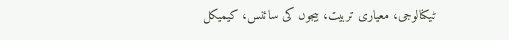ٹیکنالوجی، معیاری تربیت، بیجوں کی سائنس، کیمیکل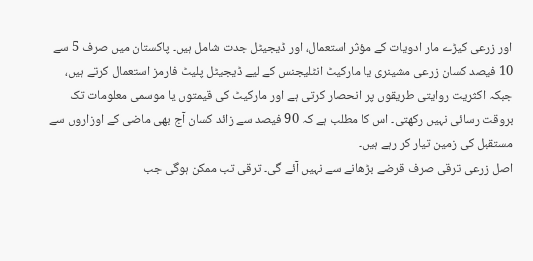اور زرعی کیڑے مار ادویات کے مؤثر استعمال، اور ڈیجیٹل جدت شامل ہیں۔ پاکستان میں صرف 5 سے 10 فیصد کسان زرعی مشینری یا مارکیٹ انٹلیجنس کے لیے ڈیجیٹل پلیٹ فارمز استعمال کرتے ہیں، جبکہ اکثریت روایتی طریقوں پر انحصار کرتی ہے اور مارکیٹ کی قیمتوں یا موسمی معلومات تک بروقت رسائی نہیں رکھتی۔ اس کا مطلب ہے کہ 90 فیصد سے زائد کسان آج بھی ماضی کے اوزاروں سے مستقبل کی زمین تیار کر رہے ہیں۔
اصل زرعی ترقی صرف قرضے بڑھانے سے نہیں آئے گی۔ ترقی تب ممکن ہوگی جب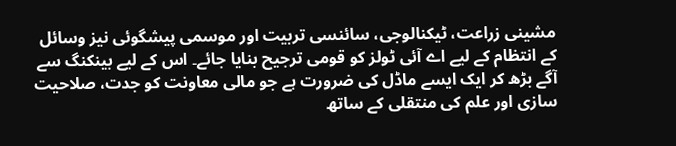مشینی زراعت، ٹیکنالوجی، سائنسی تربیت اور موسمی پیشگوئی نیز وسائل کے انتظام کے لیے اے آئی ٹولز کو قومی ترجیح بنایا جائے۔ اس کے لیے بینکنگ سے آگے بڑھ کر ایک ایسے ماڈل کی ضرورت ہے جو مالی معاونت کو جدت، صلاحیت سازی اور علم کی منتقلی کے ساتھ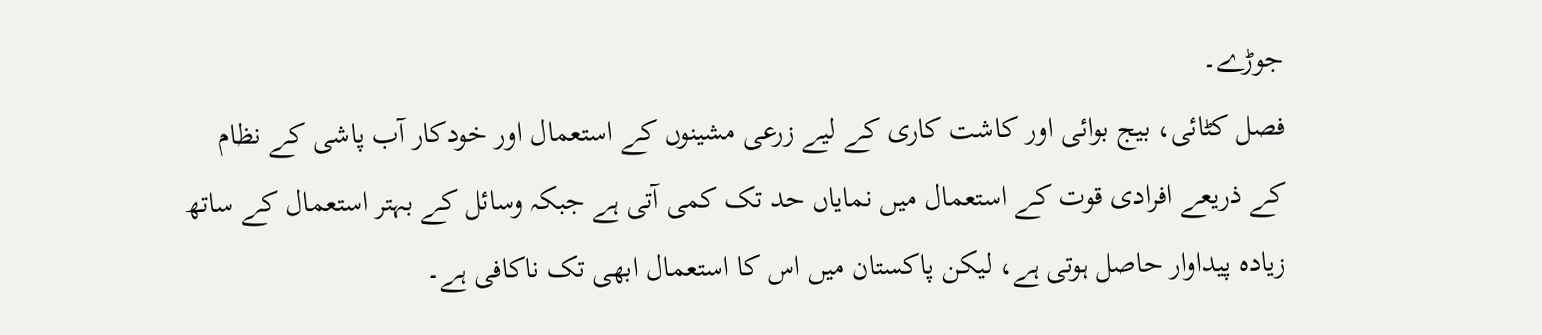جوڑے۔
فصل کٹائی، بیج بوائی اور کاشت کاری کے لیے زرعی مشینوں کے استعمال اور خودکار آب پاشی کے نظام کے ذریعے افرادی قوت کے استعمال میں نمایاں حد تک کمی آتی ہے جبکہ وسائل کے بہتر استعمال کے ساتھ زیادہ پیداوار حاصل ہوتی ہے، لیکن پاکستان میں اس کا استعمال ابھی تک ناکافی ہے۔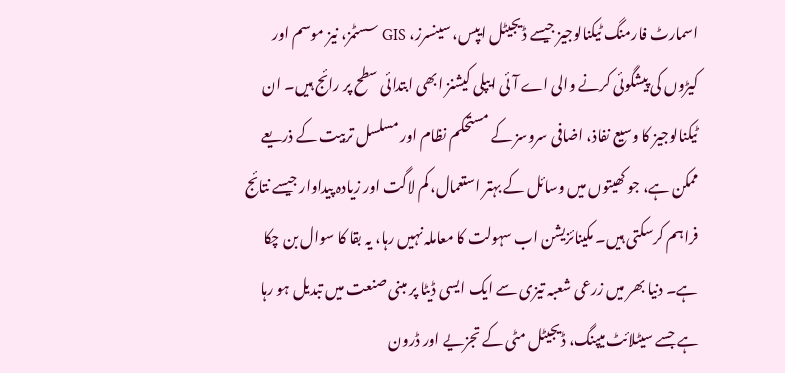اسمارٹ فارمنگ ٹیکنالوجیز جیسے ڈیجیٹل ایپس، سینسرز، GIS سسٹمز، نیز موسم اور کیڑوں کی پیشگوئی کرنے والی اے آئی ایپلی کیشنز ابھی ابتدائی سطح پر رائج ہیں۔ ان ٹیکنالوجیز کا وسیع نفاذ، اضافی سروسز کے مستحکم نظام اور مسلسل تربیت کے ذریعے ممکن ہے، جو کھیتوں میں وسائل کے بہتر استعمال، کم لاگت اور زیادہ پیداوار جیسے نتائج فراہم کرسکتی ہیں۔ مکینائزیشن اب سہولت کا معاملہ نہیں رہا، یہ بقا کا سوال بن چکا ہے۔ دنیا بھر میں زرعی شعبہ تیزی سے ایک ایسی ڈیٹا پر مبنی صنعت میں تبدیل ہو رہا ہے جسے سیٹلائٹ میپنگ، ڈیجیٹل مٹی کے تجزیے اور ڈرون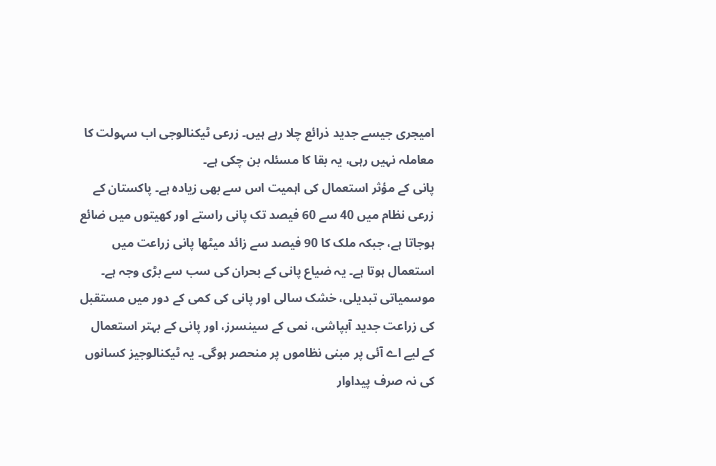امیجری جیسے جدید ذرائع چلا رہے ہیں۔ زرعی ٹیکنالوجی اب سہولت کا معاملہ نہیں رہی، یہ بقا کا مسئلہ بن چکی ہے۔
پانی کے مؤثر استعمال کی اہمیت اس سے بھی زیادہ ہے۔ پاکستان کے زرعی نظام میں 40 سے 60 فیصد تک پانی راستے اور کھیتوں میں ضائع ہوجاتا ہے، جبکہ ملک کا 90 فیصد سے زائد میٹھا پانی زراعت میں استعمال ہوتا ہے۔ یہ ضیاع پانی کے بحران کی سب سے بڑی وجہ ہے۔ موسمیاتی تبدیلی، خشک سالی اور پانی کی کمی کے دور میں مستقبل کی زراعت جدید آبپاشی، نمی کے سینسرز، اور پانی کے بہتر استعمال کے لیے اے آئی پر مبنی نظاموں پر منحصر ہوگی۔ یہ ٹیکنالوجیز کسانوں کی نہ صرف پیداوار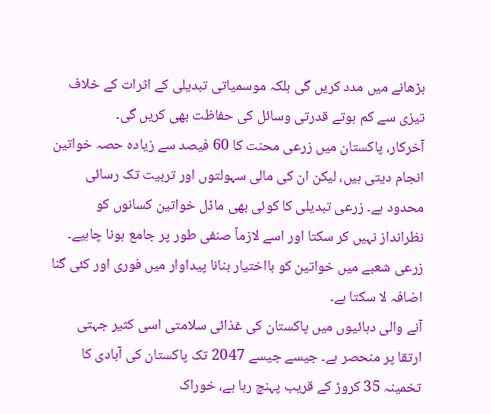بڑھانے میں مدد کریں گی بلکہ موسمیاتی تبدیلی کے اثرات کے خلاف تیزی سے کم ہوتے قدرتی وسائل کی حفاظت بھی کریں گی۔
آخرکار، پاکستان میں زرعی محنت کا 60 فیصد سے زیادہ حصہ خواتین انجام دیتی ہیں، لیکن ان کی مالی سہولتوں اور تربیت تک رسائی محدود ہے۔ زرعی تبدیلی کا کوئی بھی ماڈل خواتین کسانوں کو نظرانداز نہیں کر سکتا اور اسے لازماً صنفی طور پر جامع ہونا چاہیے۔ زرعی شعبے میں خواتین کو بااختیار بنانا پیداوار میں فوری اور کئی گنا اضافہ لا سکتا ہے۔
آنے والی دہائیوں میں پاکستان کی غذائی سلامتی اسی کثیر جہتی ارتقا پر منحصر ہے۔ جیسے جیسے 2047 تک پاکستان کی آبادی کا تخمینہ 35 کروڑ کے قریب پہنچ رہا ہے، خوراک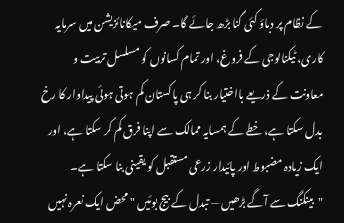کے نظام پر دباؤ کئی گنا بڑھ جائے گا۔ صرف میکانائزیشن میں سرمایہ کاری، ٹیکنالوجی کے فروغ، اور تمام کسانوں کو مسلسل تربیت و معاونت کے ذریعے بااختیار بنا کر ہی پاکستان کم ہوتی ہوئی پیداوار کا رخ بدل سکتا ہے، خطے کے ہمسایہ ممالک سے اپنا فرق کم کر سکتا ہے، اور ایک زیادہ مضبوط اور پائیدار زرعی مستقبل کو یقینی بنا سکتا ہے۔
"بینکنگ سے آگے بڑھیں — تبدل کے بیج بوئیں " محض ایک نعرہ نہیں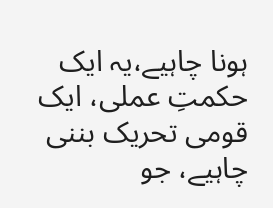ہونا چاہیے،یہ ایک حکمتِ عملی، ایک قومی تحریک بننی چاہیے، جو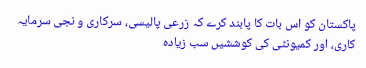پاکستان کو اس بات کا پابند کرے کہ زرعی پالیسی، سرکاری و نجی سرمایہ کاری، اور کمیونٹی کی کوششیں سب زیادہ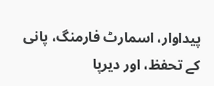پیداوار، اسمارٹ فارمنگ، پانی کے تحفظ، اور دیرپا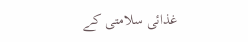غذائی سلامتی کے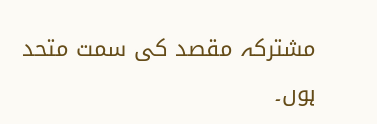مشترکہ مقصد کی سمت متحد ہوں۔